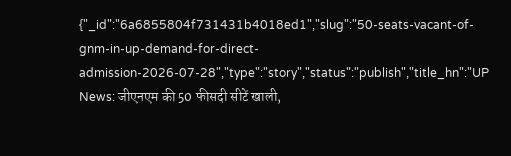{"_id":"6a6855804f731431b4018ed1","slug":"50-seats-vacant-of-gnm-in-up-demand-for-direct-admission-2026-07-28","type":"story","status":"publish","title_hn":"UP News: जीएनएम की 50 फीसदी सीटें खाली,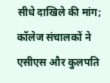सीधे दाखिले की मांग; कॉलेज संचालकों ने एसीएस और कुलपति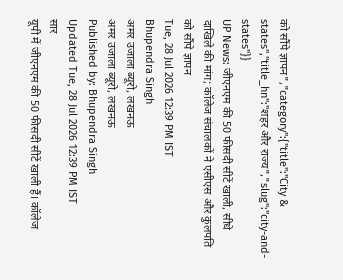को सौंपे ज्ञापन","category":{"title":"City & states","title_hn":"शहर और राज्य","slug":"city-and-states"}}
UP News: जीएनएम की 50 फीसदी सीटें खाली, सीधे दाखिले की मांग; कॉलेज संचालकों ने एसीएस और कुलपति को सौंपे ज्ञापन
Tue, 28 Jul 2026 12:39 PM IST
Bhupendra Singh
अमर उजाला ब्यूरो, लखनऊ
अमर उजाला ब्यूरो, लखनऊ
Published by: Bhupendra Singh
Updated Tue, 28 Jul 2026 12:39 PM IST
सार
यूपी में जीएनएम की 50 फीसदी सीटें खाली हैं। कॉलेज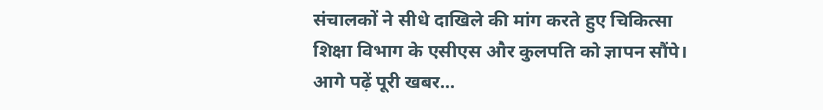संचालकों ने सीधे दाखिले की मांग करते हुए चिकित्सा शिक्षा विभाग के एसीएस और कुलपति को ज्ञापन सौंपे। आगे पढ़ें पूरी खबर...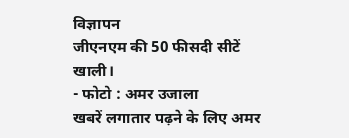विज्ञापन
जीएनएम की 50 फीसदी सीटें खाली।
- फोटो : अमर उजाला
खबरें लगातार पढ़ने के लिए अमर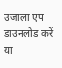उजाला एप डाउनलोड करें
या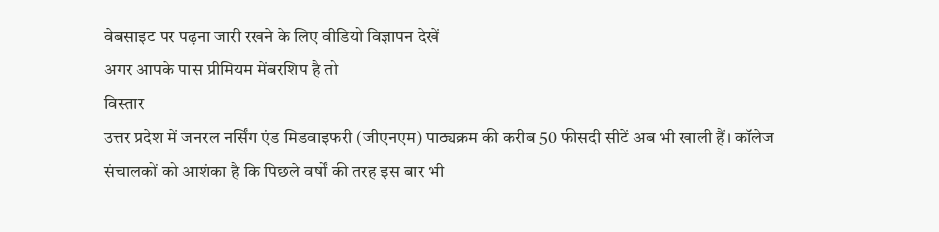वेबसाइट पर पढ़ना जारी रखने के लिए वीडियो विज्ञापन देखें
अगर आपके पास प्रीमियम मेंबरशिप है तो
विस्तार
उत्तर प्रदेश में जनरल नर्सिंग एंड मिडवाइफरी (जीएनएम) पाठ्यक्रम की करीब 50 फीसदी सीटें अब भी खाली हैं। कॉलेज संचालकों को आशंका है कि पिछले वर्षों की तरह इस बार भी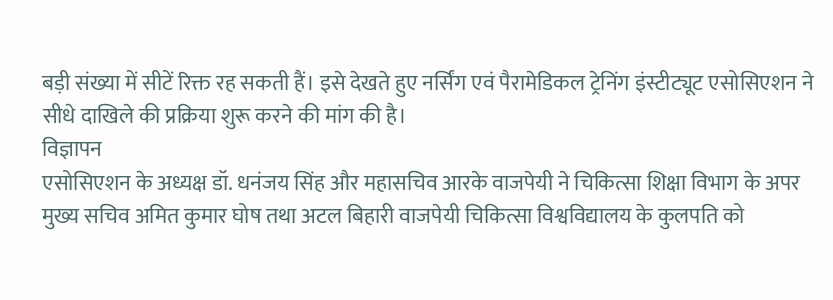बड़ी संख्या में सीटें रिक्त रह सकती हैं। इसे देखते हुए नर्सिंग एवं पैरामेडिकल ट्रेनिंग इंस्टीट्यूट एसोसिएशन ने सीधे दाखिले की प्रक्रिया शुरू करने की मांग की है।
विज्ञापन
एसोसिएशन के अध्यक्ष डॉ. धनंजय सिंह और महासचिव आरके वाजपेयी ने चिकित्सा शिक्षा विभाग के अपर मुख्य सचिव अमित कुमार घोष तथा अटल बिहारी वाजपेयी चिकित्सा विश्वविद्यालय के कुलपति को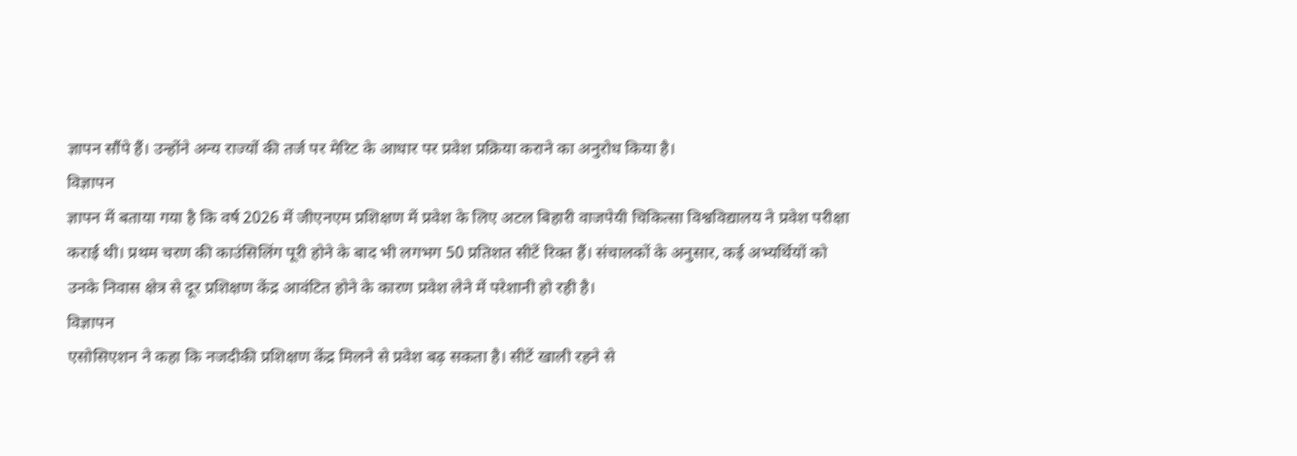ज्ञापन सौंपे हैं। उन्होंने अन्य राज्यों की तर्ज पर मेरिट के आधार पर प्रवेश प्रक्रिया कराने का अनुरोध किया है।
विज्ञापन
ज्ञापन में बताया गया है कि वर्ष 2026 में जीएनएम प्रशिक्षण में प्रवेश के लिए अटल बिहारी वाजपेयी चिकित्सा विश्वविद्यालय ने प्रवेश परीक्षा कराई थी। प्रथम चरण की काउंसिलिंग पूरी होने के बाद भी लगभग 50 प्रतिशत सीटें रिक्त हैं। संचालकों के अनुसार, कई अभ्यर्थियों को उनके निवास क्षेत्र से दूर प्रशिक्षण केंद्र आवंटित होने के कारण प्रवेश लेने में परेशानी हो रही है।
विज्ञापन
एसोसिएशन ने कहा कि नजदीकी प्रशिक्षण केंद्र मिलने से प्रवेश बढ़ सकता है। सीटें खाली रहने से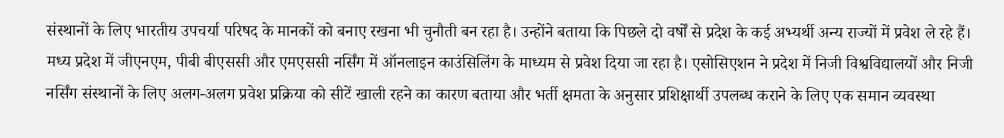संस्थानों के लिए भारतीय उपचर्या परिषद के मानकों को बनाए रखना भी चुनौती बन रहा है। उन्होंने बताया कि पिछले दो वर्षों से प्रदेश के कई अभ्यर्थी अन्य राज्यों में प्रवेश ले रहे हैं।
मध्य प्रदेश में जीएनएम, पीबी बीएससी और एमएससी नर्सिंग में ऑनलाइन काउंसिलिंग के माध्यम से प्रवेश दिया जा रहा है। एसोसिएशन ने प्रदेश में निजी विश्वविद्यालयों और निजी नर्सिंग संस्थानों के लिए अलग-अलग प्रवेश प्रक्रिया को सीटें खाली रहने का कारण बताया और भर्ती क्षमता के अनुसार प्रशिक्षार्थी उपलब्ध कराने के लिए एक समान व्यवस्था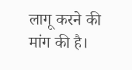लागू करने की मांग की है।